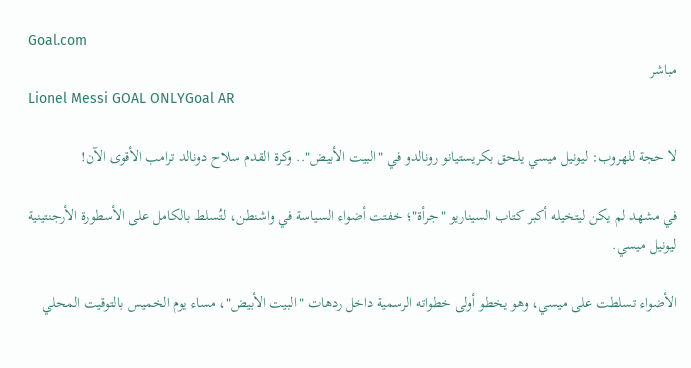Goal.com
مباشر
Lionel Messi GOAL ONLYGoal AR

لا حجة للهروب: ليونيل ميسي يلحق بكريستيانو رونالدو في "البيت الأبيض".. وكرة القدم سلاح دونالد ترامب الأقوى الآن!

في مشهد لم يكن ليتخيله أكبر كتاب السيناريو "جرأة"؛ خفتت أضواء السياسة في واشنطن، لتُسلط بالكامل على الأسطورة الأرجنتينية ليونيل ميسي.

الأضواء تسلطت على ميسي، وهو يخطو أولى خطواته الرسمية داخل ردهات "البيت الأبيض"، مساء يوم الخميس بالتوقيت المحلي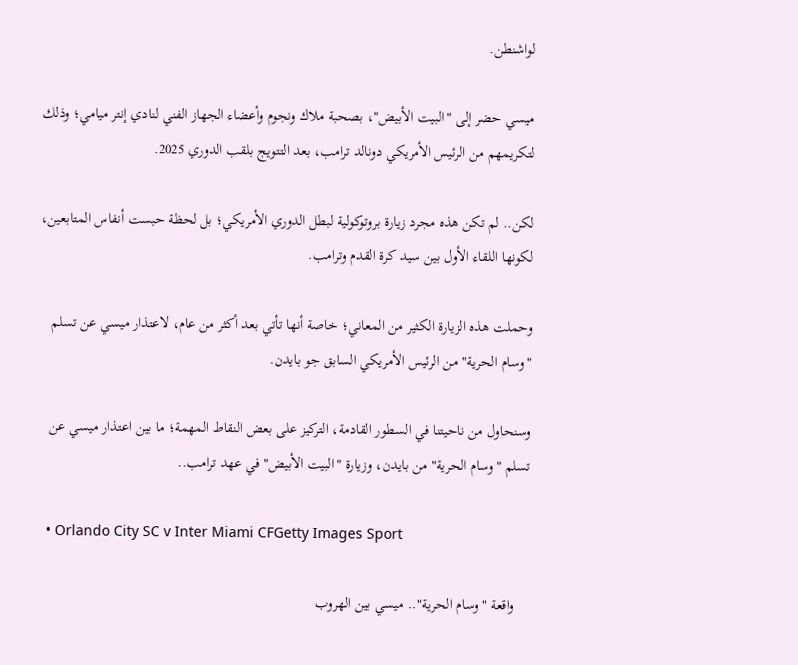لواشنطن.

ميسي حضر إلى "البيت الأبيض"، بصحبة ملاك ونجوم وأعضاء الجهاز الفني لنادي إنتر ميامي؛ وذلك لتكريمهم من الرئيس الأمريكي دونالد ترامب، بعد التتويج بلقب الدوري 2025.

لكن.. لم تكن هذه مجرد زيارة بروتوكولية لبطل الدوري الأمريكي؛ بل لحظة حبست أنفاس المتابعين، لكونها اللقاء الأول بين سيد كرة القدم وترامب.

وحملت هذه الزيارة الكثير من المعاني؛ خاصة أنها تأتي بعد أكثر من عام، لاعتذار ميسي عن تسلم "وسام الحرية" من الرئيس الأمريكي السابق جو بايدن.

وسنحاول من ناحيتنا في السطور القادمة، التركيز على بعض النقاط المهمة؛ ما بين اعتذار ميسي عن تسلم "وسام الحرية" من بايدن، وزيارة "البيت الأبيض" في عهد ترامب..

  • Orlando City SC v Inter Miami CFGetty Images Sport

    واقعة "وسام الحرية".. ميسي بين الهروب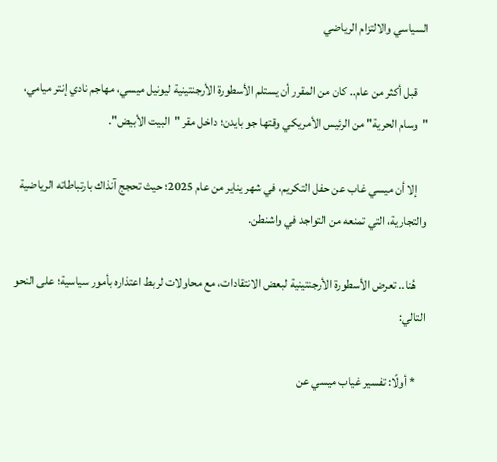السياسي والالتزام الرياضي

    قبل أكثر من عام.. كان من المقرر أن يستلم الأسطورة الأرجنتينية ليونيل ميسي، مهاجم نادي إنتر ميامي، "وسام الحرية" من الرئيس الأمريكي وقتها جو بايدن؛ داخل مقر "البيت الأبيض".

    إلا أن ميسي غاب عن حفل التكريم، في شهر يناير من عام 2025؛ حيث تحجج آنذاك بارتباطاته الرياضية والتجارية، التي تمنعه من التواجد في واشنطن.

    هُنا.. تعرض الأسطورة الأرجنتينية لبعض الانتقادات، مع محاولات لربط اعتذاره بأمور سياسية؛ على النحو التالي:

    * أولًا: تفسير غياب ميسي عن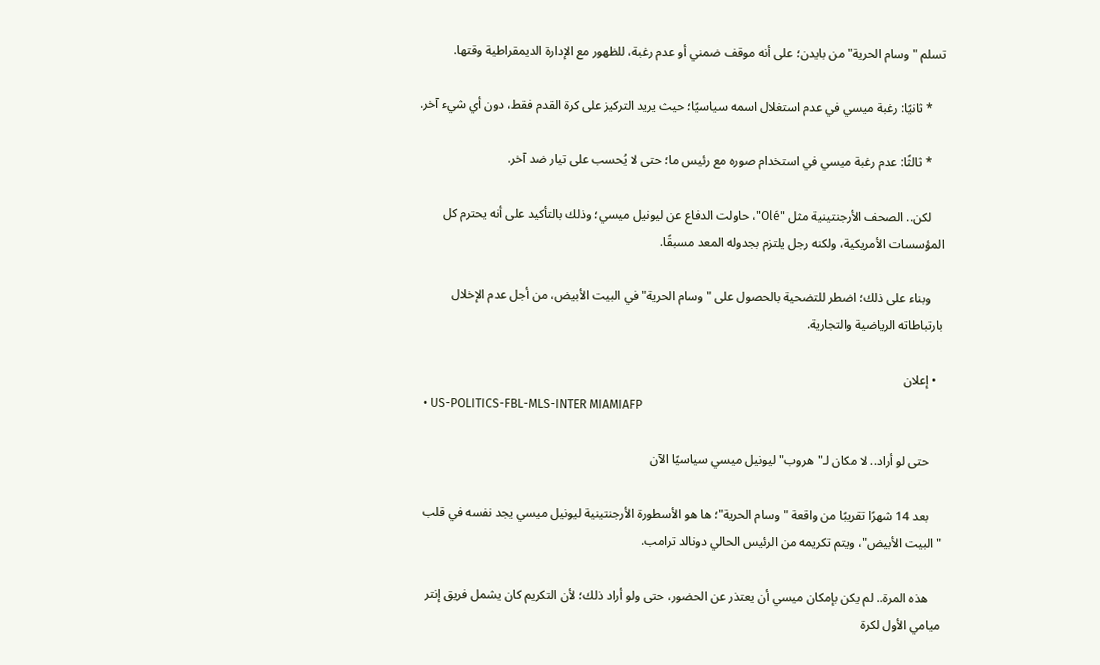تسلم "وسام الحرية" من بايدن؛ على أنه موقف ضمني أو عدم رغبة، للظهور مع الإدارة الديمقراطية وقتها.

    * ثانيًا: رغبة ميسي في عدم استغلال اسمه سياسيًا؛ حيث يريد التركيز على كرة القدم فقط، دون أي شيء آخر.

    * ثالثًا: عدم رغبة ميسي في استخدام صوره مع رئيس ما؛ حتى لا يُحسب على تيار ضد آخر.

    لكن.. الصحف الأرجنتينية مثل "Olé"، حاولت الدفاع عن ليونيل ميسي؛ وذلك بالتأكيد على أنه يحترم كل المؤسسات الأمريكية، ولكنه رجل يلتزم بجدوله المعد مسبقًا.

    وبناء على ذلك؛ اضطر للتضحية بالحصول على "وسام الحرية" في البيت الأبيض، من أجل عدم الإخلال بارتباطاته الرياضية والتجارية.

  • إعلان
  • US-POLITICS-FBL-MLS-INTER MIAMIAFP

    حتى لو أراد.. لا مكان لـ"هروب" ليونيل ميسي سياسيًا الآن

    بعد 14 شهرًا تقريبًا من واقعة "وسام الحرية"؛ ها هو الأسطورة الأرجنتينية ليونيل ميسي يجد نفسه في قلب "البيت الأبيض"، ويتم تكريمه من الرئيس الحالي دونالد ترامب.

    هذه المرة.. لم يكن بإمكان ميسي أن يعتذر عن الحضور، حتى ولو أراد ذلك؛ لأن التكريم كان يشمل فريق إنتر ميامي الأول لكرة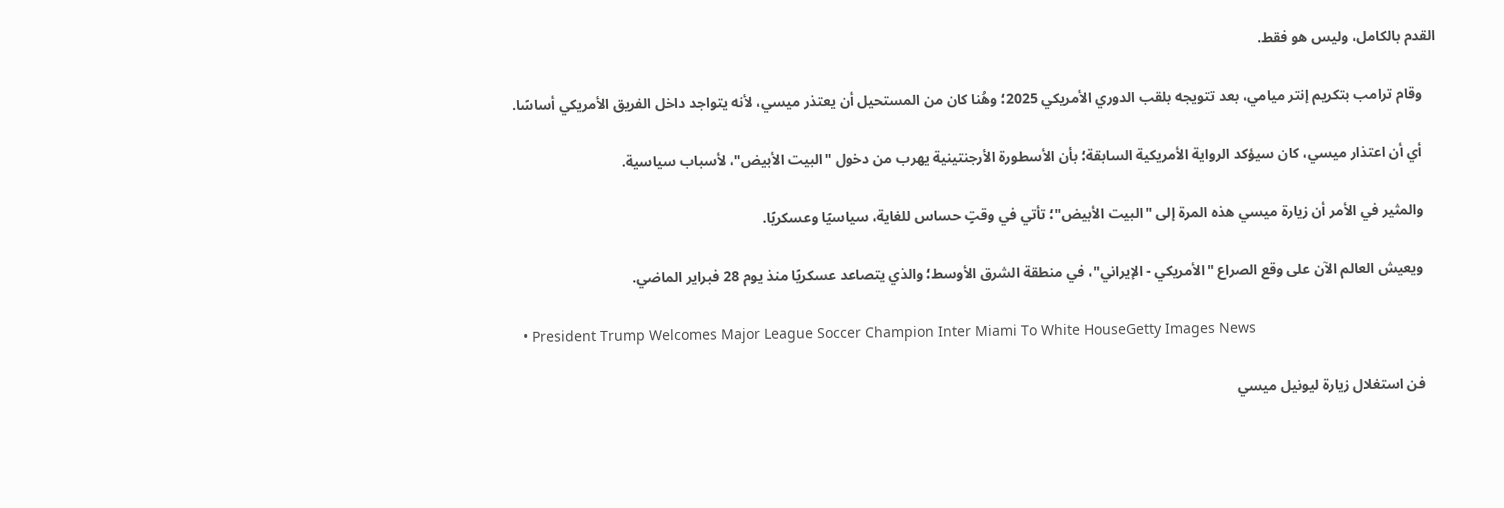القدم بالكامل، وليس هو فقط.

    وقام ترامب بتكريم إنتر ميامي، بعد تتويجه بلقب الدوري الأمريكي 2025؛ وهُنا كان من المستحيل أن يعتذر ميسي، لأنه يتواجد داخل الفريق الأمريكي أساسًا.

    أي أن اعتذار ميسي، كان سيؤكد الرواية الأمريكية السابقة؛ بأن الأسطورة الأرجنتينية يهرب من دخول "البيت الأبيض"، لأسباب سياسية.

    والمثير في الأمر أن زيارة ميسي هذه المرة إلى "البيت الأبيض"؛ تأتي في وقتٍ حساس للغاية، سياسيًا وعسكريًا.

    ويعيش العالم الآن على وقع الصراع "الأمريكي - الإيراني"، في منطقة الشرق الأوسط؛ والذي يتصاعد عسكريًا منذ يوم 28 فبراير الماضي.

  • President Trump Welcomes Major League Soccer Champion Inter Miami To White HouseGetty Images News

    فن استغلال زيارة ليونيل ميسي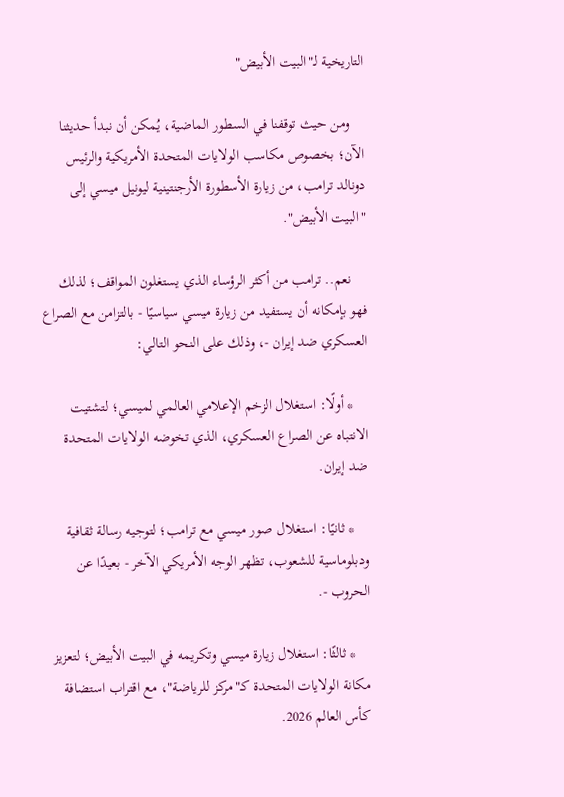التاريخية لـ"البيت الأبيض"

    ومن حيث توقفنا في السطور الماضية، يُمكن أن نبدأ حديثنا الآن؛ بخصوص مكاسب الولايات المتحدة الأمريكية والرئيس دونالد ترامب، من زيارة الأسطورة الأرجنتينية ليونيل ميسي إلى "البيت الأبيض".

    نعم.. ترامب من أكثر الرؤساء الذي يستغلون المواقف؛ لذلك فهو بإمكانه أن يستفيد من زيارة ميسي سياسيًا - بالتزامن مع الصراع العسكري ضد إيران -، وذلك على النحو التالي:

    * أولًا: استغلال الزخم الإعلامي العالمي لميسي؛ لتشتيت الانتباه عن الصراع العسكري، الذي تخوضه الولايات المتحدة ضد إيران.

    * ثانيًا: استغلال صور ميسي مع ترامب؛ لتوجيه رسالة ثقافية ودبلوماسية للشعوب، تظهر الوجه الأمريكي الآخر - بعيدًا عن الحروب -.

    * ثالثًا: استغلال زيارة ميسي وتكريمه في البيت الأبيض؛ لتعزيز مكانة الولايات المتحدة كـ"مركز للرياضة"، مع اقتراب استضافة كأس العالم 2026.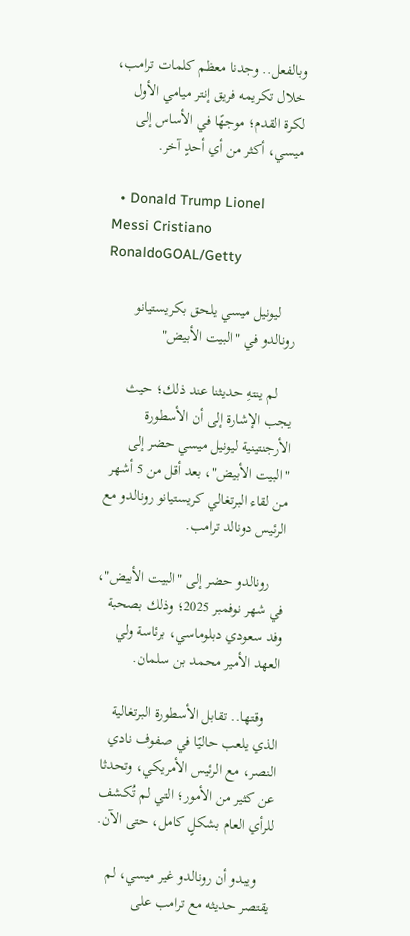وبالفعل.. وجدنا معظم كلمات ترامب، خلال تكريمه فريق إنتر ميامي الأول لكرة القدم؛ موجهًا في الأساس إلى ميسي، أكثر من أي أحدٍ آخر.

  • Donald Trump Lionel Messi Cristiano RonaldoGOAL/Getty

    ليونيل ميسي يلحق بكريستيانو رونالدو في "البيت الأبيض"

    لم ينتهِ حديثنا عند ذلك؛ حيث يجب الإشارة إلى أن الأسطورة الأرجنتينية ليونيل ميسي حضر إلى "البيت الأبيض"، بعد أقل من 5 أشهر من لقاء البرتغالي كريستيانو رونالدو مع الرئيس دونالد ترامب.

    رونالدو حضر إلى "البيت الأبيض"، في شهر نوفمبر 2025؛ وذلك بصحبة وفد سعودي دبلوماسي، برئاسة ولي العهد الأمير محمد بن سلمان.

    وقتها.. تقابل الأسطورة البرتغالية الذي يلعب حاليًا في صفوف نادي النصر، مع الرئيس الأمريكي، وتحدثا عن كثير من الأمور؛ التي لم تُكشف للرأي العام بشكلٍ كامل، حتى الآن.

    ويبدو أن رونالدو غير ميسي، لم يقتصر حديثه مع ترامب على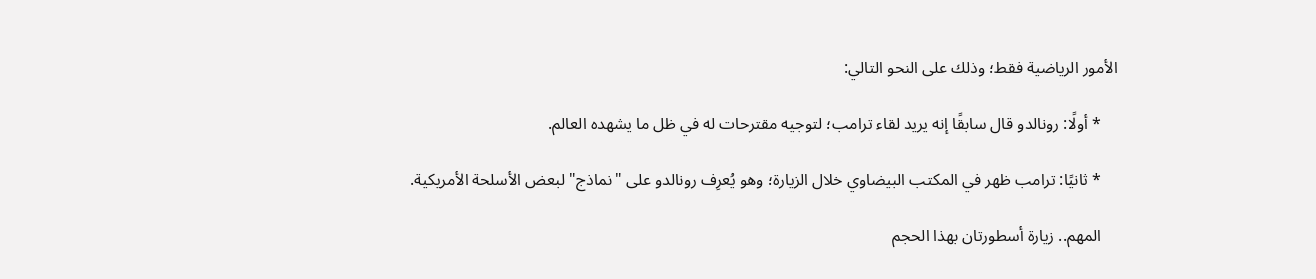الأمور الرياضية فقط؛ وذلك على النحو التالي:

    * أولًا: رونالدو قال سابقًا إنه يريد لقاء ترامب؛ لتوجيه مقترحات له في ظل ما يشهده العالم.

    * ثانيًا: ترامب ظهر في المكتب البيضاوي خلال الزيارة؛ وهو يُعرِف رونالدو على "نماذج" لبعض الأسلحة الأمريكية.

    المهم.. زيارة أسطورتان بهذا الحجم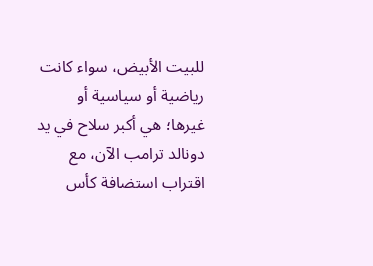للبيت الأبيض، سواء كانت رياضية أو سياسية أو غيرها؛ هي أكبر سلاح في يد دونالد ترامب الآن، مع اقتراب استضافة كأس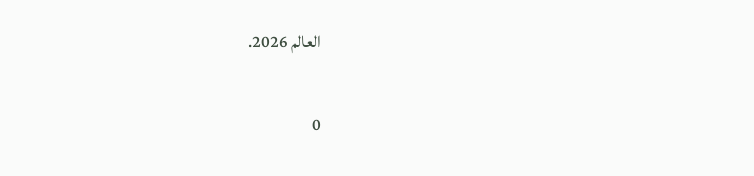العالم 2026.

0